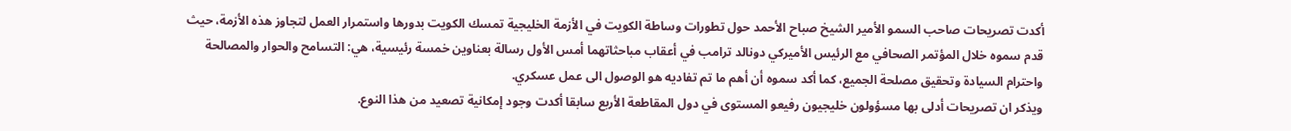أكدت تصريحات صاحب السمو الأمير الشيخ صباح الأحمد حول تطورات وساطة الكويت في الأزمة الخليجية تمسك الكويت بدورها واستمرار العمل لتجاوز هذه الأزمة، حيث قدم سموه خلال المؤتمر الصحافي مع الرئيس الأميركي دونالد ترامب في أعقاب مباحثاتهما أمس الأول رسالة بعناوين خمسة رئيسية، هي: التسامح والحوار والمصالحة واحترام السيادة وتحقيق مصلحة الجميع، كما أكد سموه أن أهم ما تم تفاديه هو الوصول الى عمل عسكري.
ويذكر ان تصريحات أدلى بها مسؤولون خليجيون رفيعو المستوى في دول المقاطعة الأربع سابقا أكدت وجود إمكانية تصعيد من هذا النوع.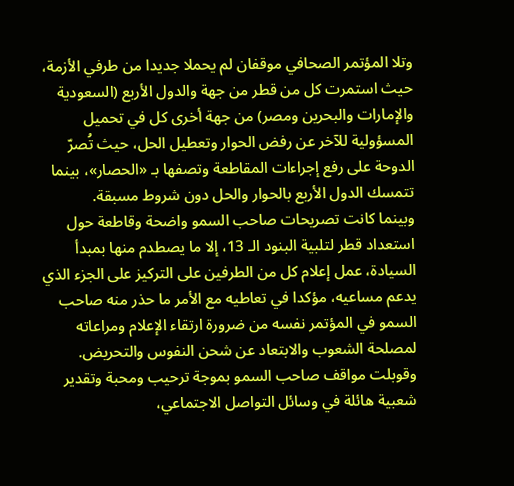وتلا المؤتمر الصحافي موقفان لم يحملا جديدا من طرفي الأزمة، حيث استمرت كل من قطر من جهة والدول الأربع (السعودية والإمارات والبحرين ومصر) من جهة أخرى كل في تحميل المسؤولية للآخر عن رفض الحوار وتعطيل الحل، حيث تُصرّ الدوحة على رفع إجراءات المقاطعة وتصفها بـ «الحصار»، بينما تتمسك الدول الأربع بالحوار والحل دون شروط مسبقة.
وبينما كانت تصريحات صاحب السمو واضحة وقاطعة حول استعداد قطر لتلبية البنود الـ 13، إلا ما يصطدم منها بمبدأ السيادة، عمل إعلام كل من الطرفين على التركيز على الجزء الذي يدعم مساعيه، مؤكدا في تعاطيه مع الأمر ما حذر منه صاحب السمو في المؤتمر نفسه من ضرورة ارتقاء الإعلام ومراعاته لمصلحة الشعوب والابتعاد عن شحن النفوس والتحريض.
وقوبلت مواقف صاحب السمو بموجة ترحيب ومحبة وتقدير شعبية هائلة في وسائل التواصل الاجتماعي،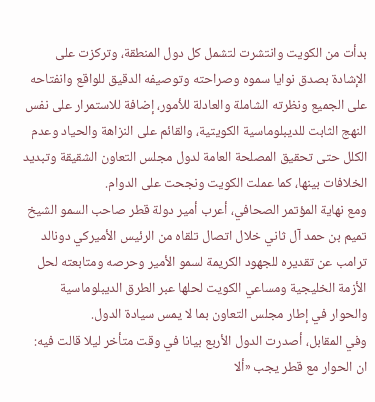بدأت من الكويت وانتشرت لتشمل كل دول المنطقة، وتركزت على الإشادة بصدق نوايا سموه وصراحته وتوصيفه الدقيق للواقع وانفتاحه على الجميع ونظرته الشاملة والعادلة للأمور، إضافة للاستمرار على نفس النهج الثابت للديبلوماسية الكويتية، والقائم على النزاهة والحياد وعدم الكلل حتى تحقيق المصلحة العامة لدول مجلس التعاون الشقيقة وتبديد الخلافات بينها، كما عملت الكويت ونجحت على الدوام.
ومع نهاية المؤتمر الصحافي، أعرب أمير دولة قطر صاحب السمو الشيخ تميم بن حمد آل ثاني خلال اتصال تلقاه من الرئيس الأميركي دونالد ترامب عن تقديره للجهود الكريمة لسمو الأمير وحرصه ومتابعته لحل الأزمة الخليجية ومساعي الكويت لحلها عبر الطرق الديبلوماسية والحوار في إطار مجلس التعاون بما لا يمس سيادة الدول.
وفي المقابل، أصدرت الدول الأربع بيانا في وقت متأخر ليلا قالت فيه: ان الحوار مع قطر يجب «ألا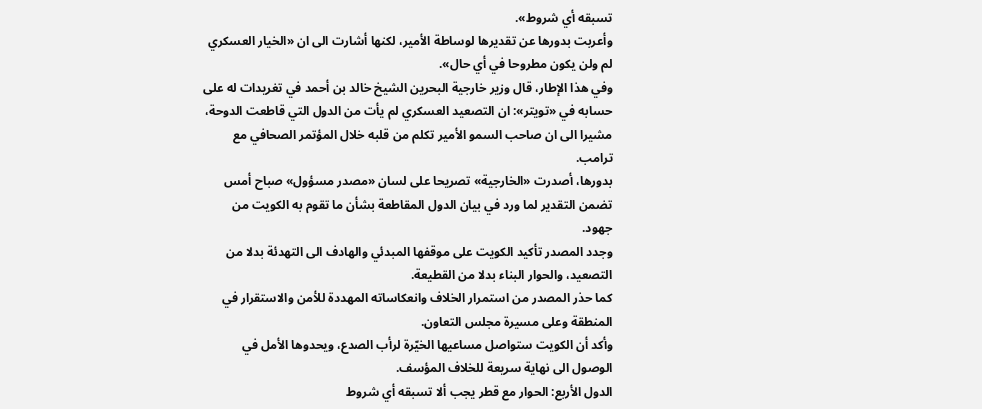تسبقه أي شروط».
وأعربت بدورها عن تقديرها لوساطة الأمير، لكنها أشارت الى ان «الخيار العسكري لم ولن يكون مطروحا في أي حال».
وفي هذا الإطار، قال وزير خارجية البحرين الشيخ خالد بن أحمد في تغريدات له على حسابه في «تويتر»: ان التصعيد العسكري لم يأت من الدول التي قاطعت الدوحة، مشيرا الى ان صاحب السمو الأمير تكلم من قلبه خلال المؤتمر الصحافي مع ترامب.
بدورها، أصدرت «الخارجية» تصريحا على لسان «مصدر مسؤول» صباح أمس تضمن التقدير لما ورد في بيان الدول المقاطعة بشأن ما تقوم به الكويت من جهود.
وجدد المصدر تأكيد الكويت على موقفها المبدئي والهادف الى التهدئة بدلا من التصعيد، والحوار البناء بدلا من القطيعة.
كما حذر المصدر من استمرار الخلاف وانعكاساته المهددة للأمن والاستقرار في المنطقة وعلى مسيرة مجلس التعاون.
وأكد أن الكويت ستواصل مساعيها الخيّرة لرأب الصدع، ويحدوها الأمل في الوصول الى نهاية سريعة للخلاف المؤسف.
الدول الأربع: الحوار مع قطر يجب ألا تسبقه أي شروط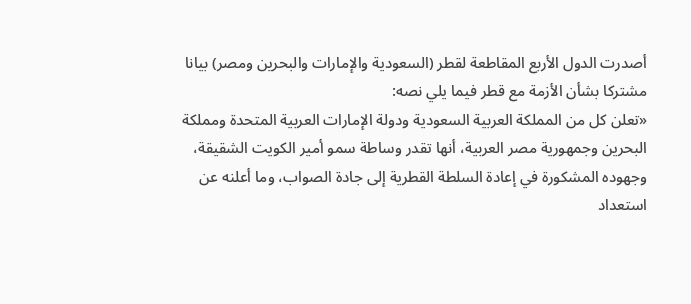أصدرت الدول الأربع المقاطعة لقطر (السعودية والإمارات والبحرين ومصر) بيانا مشتركا بشأن الأزمة مع قطر فيما يلي نصه:
«تعلن كل من المملكة العربية السعودية ودولة الإمارات العربية المتحدة ومملكة البحرين وجمهورية مصر العربية، أنها تقدر وساطة سمو أمير الكويت الشقيقة، وجهوده المشكورة في إعادة السلطة القطرية إلى جادة الصواب، وما أعلنه عن استعداد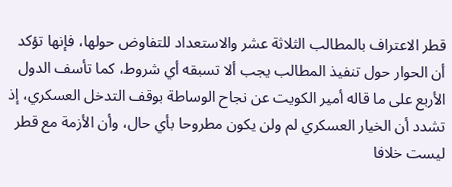قطر الاعتراف بالمطالب الثلاثة عشر والاستعداد للتفاوض حولها، فإنها تؤكد أن الحوار حول تنفيذ المطالب يجب ألا تسبقه أي شروط، كما تأسف الدول الأربع على ما قاله أمير الكويت عن نجاح الوساطة بوقف التدخل العسكري، إذ تشدد أن الخيار العسكري لم ولن يكون مطروحا بأي حال، وأن الأزمة مع قطر ليست خلافا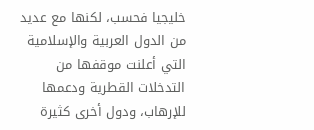خليجيا فحسب، لكنها مع عديد من الدول العربية والإسلامية التي أعلنت موقفها من التدخلات القطرية ودعمها للإرهاب، ودول أخرى كثيرة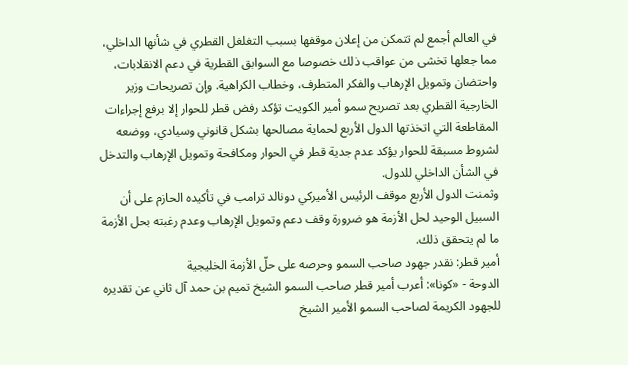في العالم أجمع لم تتمكن من إعلان موقفها بسبب التغلغل القطري في شأنها الداخلي، مما جعلها تخشى من عواقب ذلك خصوصا مع السوابق القطرية في دعم الانقلابات، واحتضان وتمويل الإرهاب والفكر المتطرف، وخطاب الكراهية. وإن تصريحات وزير الخارجية القطري بعد تصريح سمو أمير الكويت تؤكد رفض قطر للحوار إلا برفع إجراءات المقاطعة التي اتخذتها الدول الأربع لحماية مصالحها بشكل قانوني وسيادي، ووضعه لشروط مسبقة للحوار يؤكد عدم جدية قطر في الحوار ومكافحة وتمويل الإرهاب والتدخل في الشأن الداخلي للدول.
وثمنت الدول الأربع موقف الرئيس الأميركي دونالد ترامب في تأكيده الحازم على أن السبيل الوحيد لحل الأزمة هو ضرورة وقف دعم وتمويل الإرهاب وعدم رغبته بحل الأزمة ما لم يتحقق ذلك.
أمير قطر: نقدر جهود صاحب السمو وحرصه على حلّ الأزمة الخليجية
الدوحة - «كونا»: أعرب أمير قطر صاحب السمو الشيخ تميم بن حمد آل ثاني عن تقديره للجهود الكريمة لصاحب السمو الأمير الشيخ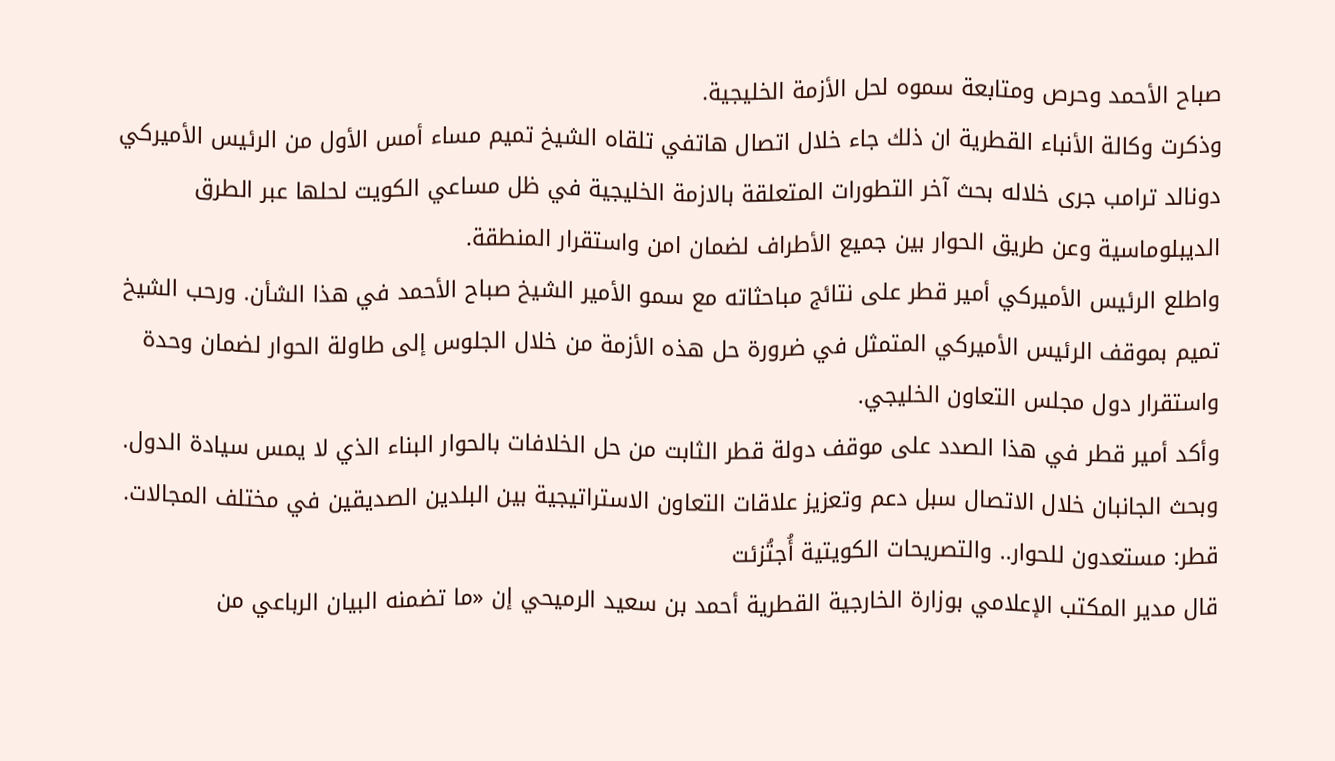صباح الأحمد وحرص ومتابعة سموه لحل الأزمة الخليجية.
وذكرت وكالة الأنباء القطرية ان ذلك جاء خلال اتصال هاتفي تلقاه الشيخ تميم مساء أمس الأول من الرئيس الأميركي دونالد ترامب جرى خلاله بحث آخر التطورات المتعلقة بالازمة الخليجية في ظل مساعي الكويت لحلها عبر الطرق الديبلوماسية وعن طريق الحوار بين جميع الأطراف لضمان امن واستقرار المنطقة.
واطلع الرئيس الأميركي أمير قطر على نتائج مباحثاته مع سمو الأمير الشيخ صباح الأحمد في هذا الشأن. ورحب الشيخ تميم بموقف الرئيس الأميركي المتمثل في ضرورة حل هذه الأزمة من خلال الجلوس إلى طاولة الحوار لضمان وحدة واستقرار دول مجلس التعاون الخليجي.
وأكد أمير قطر في هذا الصدد على موقف دولة قطر الثابت من حل الخلافات بالحوار البناء الذي لا يمس سيادة الدول.
وبحث الجانبان خلال الاتصال سبل دعم وتعزيز علاقات التعاون الاستراتيجية بين البلدين الصديقين في مختلف المجالات.
قطر: مستعدون للحوار.. والتصريحات الكويتية أُجتُزئت
قال مدير المكتب الإعلامي بوزارة الخارجية القطرية أحمد بن سعيد الرميحي إن «ما تضمنه البيان الرباعي من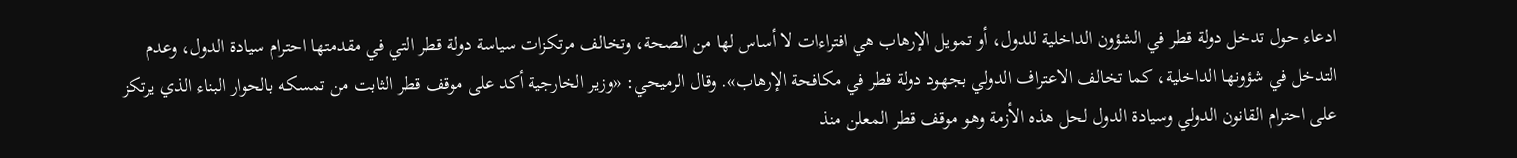ادعاء حول تدخل دولة قطر في الشؤون الداخلية للدول، أو تمويل الإرهاب هي افتراءات لا أساس لها من الصحة، وتخالف مرتكزات سياسة دولة قطر التي في مقدمتها احترام سيادة الدول، وعدم التدخل في شؤونها الداخلية، كما تخالف الاعتراف الدولي بجهود دولة قطر في مكافحة الإرهاب». وقال الرميحي: «وزير الخارجية أكد على موقف قطر الثابت من تمسكه بالحوار البناء الذي يرتكز على احترام القانون الدولي وسيادة الدول لحل هذه الأزمة وهو موقف قطر المعلن منذ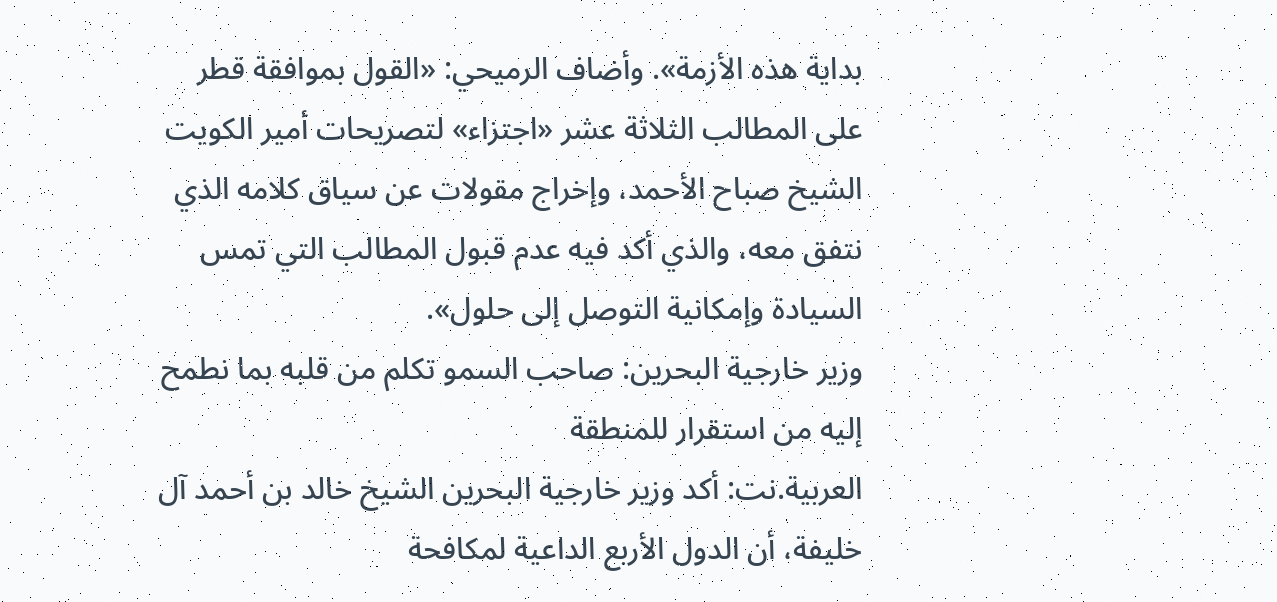بداية هذه الأزمة». وأضاف الرميحي: «القول بموافقة قطر على المطالب الثلاثة عشر «اجتزاء» لتصريحات أمير الكويت الشيخ صباح الأحمد، وإخراج مقولات عن سياق كلامه الذي نتفق معه، والذي أكد فيه عدم قبول المطالب التي تمس السيادة وإمكانية التوصل إلى حلول».
وزير خارجية البحرين: صاحب السمو تكلم من قلبه بما نطمح إليه من استقرار للمنطقة
العربية.نت: أكد وزير خارجية البحرين الشيخ خالد بن أحمد آل خليفة، أن الدول الأربع الداعية لمكافحة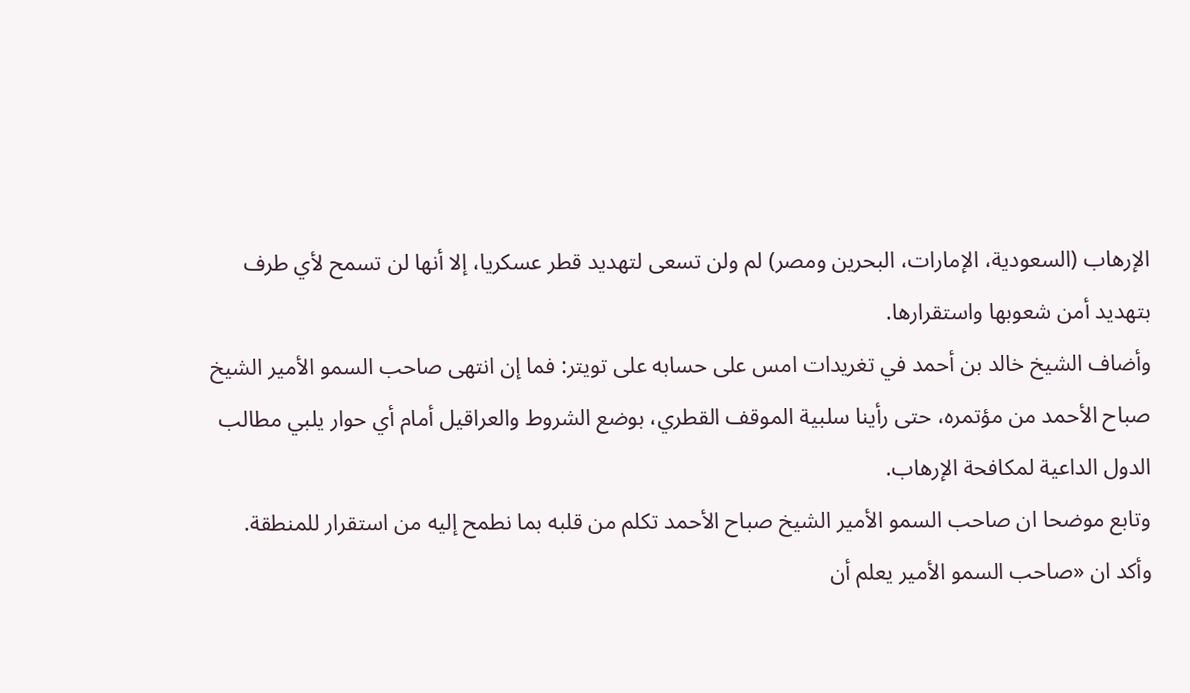الإرهاب (السعودية، الإمارات، البحرين ومصر) لم ولن تسعى لتهديد قطر عسكريا، إلا أنها لن تسمح لأي طرف بتهديد أمن شعوبها واستقرارها.
وأضاف الشيخ خالد بن أحمد في تغريدات امس على حسابه على تويتر: فما إن انتهى صاحب السمو الأمير الشيخ صباح الأحمد من مؤتمره، حتى رأينا سلبية الموقف القطري، بوضع الشروط والعراقيل أمام أي حوار يلبي مطالب الدول الداعية لمكافحة الإرهاب.
وتابع موضحا ان صاحب السمو الأمير الشيخ صباح الأحمد تكلم من قلبه بما نطمح إليه من استقرار للمنطقة.
وأكد ان «صاحب السمو الأمير يعلم أن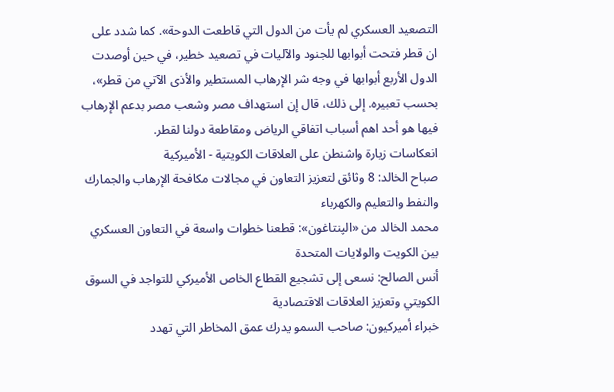التصعيد العسكري لم يأت من الدول التي قاطعت الدوحة». كما شدد على ان قطر فتحت أبوابها للجنود والآليات في تصعيد خطير، في حين أوصدت الدول الأربع أبوابها في وجه شر الإرهاب المستطير والأذى الآتي من قطر»، بحسب تعبيره. إلى ذلك، قال إن استهداف مصر وشعب مصر بدعم الإرهاب فيها هو أحد اهم أسباب اتفاقي الرياض ومقاطعة دولنا لقطر.
انعكاسات زيارة واشنطن على العلاقات الكويتية - الأميركية
صباح الخالد: 8 وثائق لتعزيز التعاون في مجالات مكافحة الإرهاب والجمارك والنفط والتعليم والكهرباء
محمد الخالد من «الپنتاغون»: قطعنا خطوات واسعة في التعاون العسكري بين الكويت والولايات المتحدة
أنس الصالح: نسعى إلى تشجيع القطاع الخاص الأميركي للتواجد في السوق الكويتي وتعزيز العلاقات الاقتصادية
خبراء أميركيون: صاحب السمو يدرك عمق المخاطر التي تهدد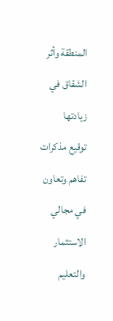المنطقة وأثر الشقاق في زيادتها
توقيع مذكرات تفاهم وتعاون في مجالي الاستثمار والتعليم